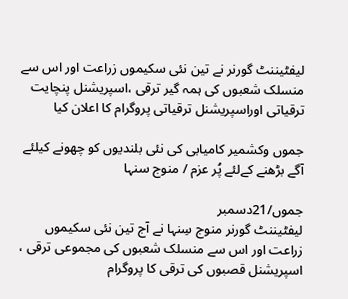لیفٹیننٹ گورنر نے تین نئی سکیموں زراعت اور اس سے منسلک شعبوں کی ہمہ گیر ترقی ،اسپریشنل پنچایت ترقیاتی اوراسپریشنل ترقیاتی پروگرام کا اعلان کیا

جموں وکشمیر کامیابی کی نئی بلندیوں کو چھونے کیلئے آگے بڑھنے کےلئے پُر عزم / منوج سنہا

جموں/21دسمبر
لیفٹیننٹ گورنر منوج سِنہا نے آج تین نئی سکیموں زراعت اور اس سے منسلک شعبوں کی مجموعی ترقی ، اسپریشنل قصبوں کی ترقی کا پروگرام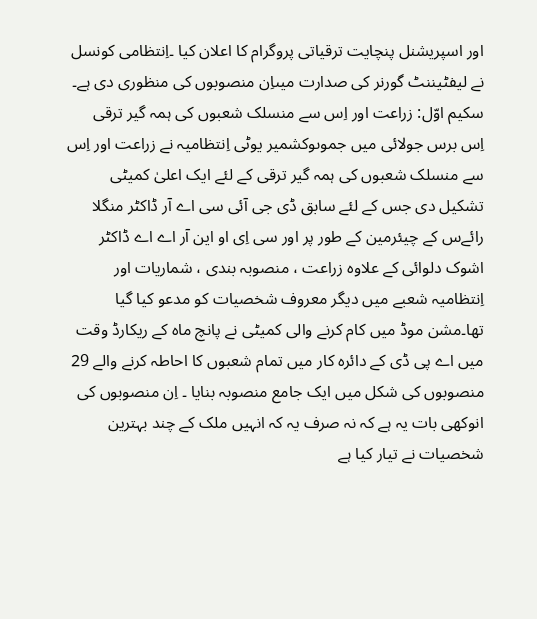اور اسپریشنل پنچایت ترقیاتی پروگرام کا اعلان کیا ۔اِنتظامی کونسل نے لیفٹیننٹ گورنر کی صدارت میںاِن منصوبوں کی منظوری دی ہے۔
سکیم اوّل: زراعت اور اِس سے منسلک شعبوں کی ہمہ گیر ترقی
اِس برس جولائی میں جموںوکشمیر یوٹی اِنتظامیہ نے زراعت اور اِس سے منسلک شعبوں کی ہمہ گیر ترقی کے لئے ایک اعلیٰ کمیٹی تشکیل دی جس کے لئے سابق ڈی جی آئی سی اے آر ڈاکٹر منگلا رائےس کے چیئرمین کے طور پر اور سی اِی او این آر اے اے ڈاکٹر اشوک دلوائی کے علاوہ زراعت ، منصوبہ بندی ، شماریات اور اِنتظامیہ شعبے میں دیگر معروف شخصیات کو مدعو کیا گیا تھا۔مشن موڈ میں کام کرنے والی کمیٹی نے پانچ ماہ کے ریکارڈ وقت میں اے پی ڈی کے دائرہ کار میں تمام شعبوں کا احاطہ کرنے والے 29 منصوبوں کی شکل میں ایک جامع منصوبہ بنایا ۔ اِن منصوبوں کی انوکھی بات یہ ہے کہ نہ صرف یہ کہ انہیں ملک کے چند بہترین شخصیات نے تیار کیا ہے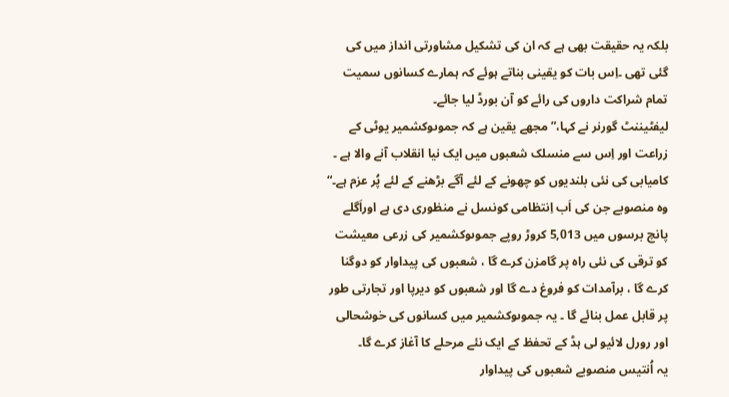بلکہ یہ حقیقت بھی ہے کہ ان کی تشکیل مشاورتی انداز میں کی گئی تھی ۔اِس بات کو یقینی بناتے ہوئے کہ ہمارے کسانوں سمیت تمام شراکت داروں کی رائے کو آن بورڈ لیا جائے۔
لیفٹیننٹ گورنر نے کہا،”مجھے یقین ہے کہ جموںوکشمیر یوٹی کے زراعت اور اِس سے منسلک شعبوں میں ایک نیا انقلاب آنے والا ہے ۔ کامیابی کی نئی بلندیوں کو چھونے کے لئے آگے بڑھنے کے لئے پُر عزم ہے۔“
وہ منصوبے جن کی اَب اِنتظامی کونسل نے منظوری دی ہے اوراَگلے پانچ برسوں میں 5,013 کروڑ روپے جموںوکشمیر کی زرعی معیشت کو ترقی کی نئی راہ پر گامزن کرے گا ، شعبوں کی پیداوار کو دوگنا کرے گا ، برآمدات کو فروغ دے گا اور شعبوں کو دیرپا اور تجارتی طور پر قابل عمل بنائے گا ۔ یہ جموںوکشمیر میں کسانوں کی خوشحالی اور رورل لائیو لی ہڈ کے تحفظ کے ایک نئے مرحلے کا آغاز کرے گا۔
یہ اُنتیس منصوبے شعبوں کی پیداوار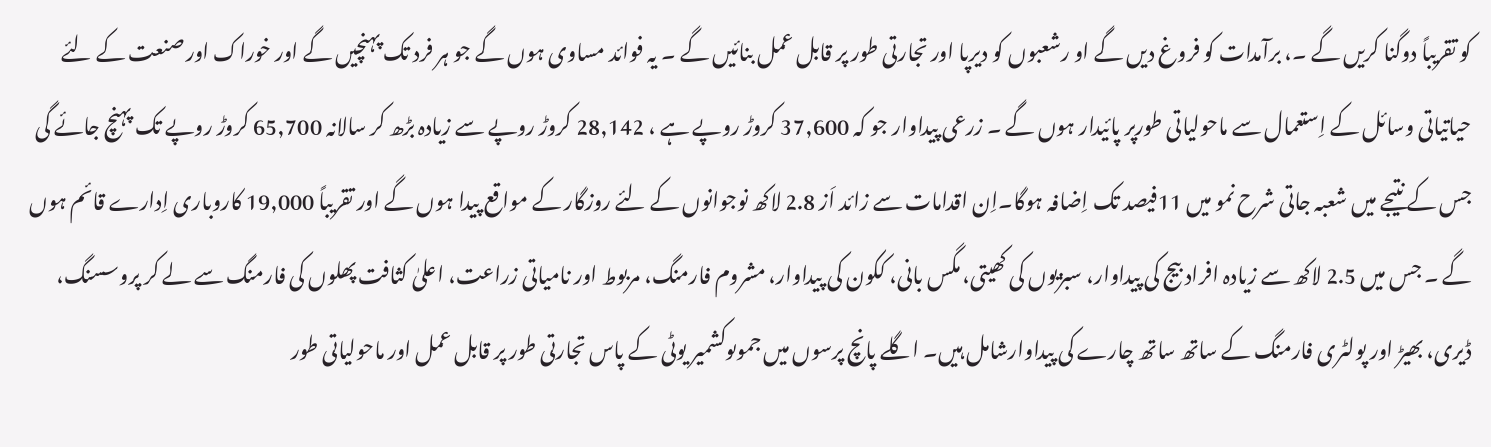کو تقریباً دوگنا کریں گے ۔، برآمدات کو فروغ دیں گے او رشعبوں کو دیرپا اور تجارتی طور پر قابل عمل بنائیں گے ۔ یہ فوائد مساوی ہوں گے جو ہر فرد تک پہنچیں گے اور خوراک اور صنعت کے لئے حیاتیاتی وسائل کے اِستعمال سے ماحولیاتی طورپر پائیدار ہوں گے ۔ زرعی پیداوار جو کہ 37,600 کروڑ روپے ہے ، 28,142 کروڑ روپے سے زیادہ بڑھ کر سالانہ 65,700 کروڑ روپے تک پہنچ جائے گی جس کے نتیجے میں شعبہ جاتی شرح نمو میں 11فیصد تک اِضافہ ہوگا۔اِن اقدامات سے زائد اَز 2.8 لاکھ نوجوانوں کے لئے روزگار کے مواقع پیدا ہوں گے اور تقریباً 19,000 کاروباری اِدارے قائم ہوں گے ۔ جس میں 2.5 لاکھ سے زیادہ افراد بیج کی پیداوار، سبزیوں کی کھیتی، مگس بانی، ککون کی پیداوار، مشروم فارمنگ، مربوط اور نامیاتی زراعت، اعلیٰ کثافت پھلوں کی فارمنگ سے لے کر پروسسنگ، ڈیری، بھیڑ اور پولٹری فارمنگ کے ساتھ ساتھ چارے کی پیداوارشامل ہیں۔ اگلے پانچ پرسوں میں جموںوکشمیر یوٹی کے پاس تجارتی طور پر قابل عمل اور ماحولیاتی طور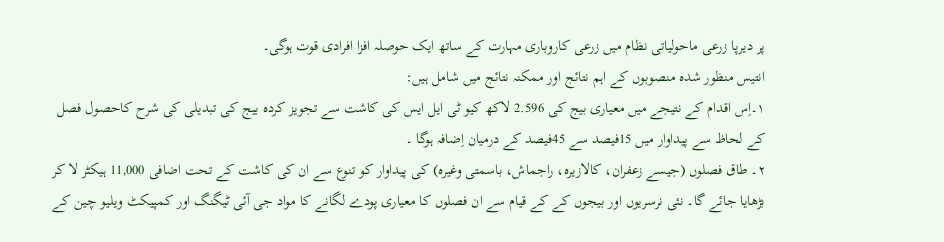پر دیرپا زرعی ماحولیاتی نظام میں زرعی کاروباری مہارت کے ساتھ ایک حوصلہ افزا افرادی قوت ہوگی۔
انتیس منظور شدہ منصوبوں کے اہم نتائج اور ممکنہ نتائج میں شامل ہیں:
۱۔اِس اقدام کے نتیجے میں معیاری بیج کی 2.596 لاکھ کیو ٹی ایل ایس کی کاشت سے تجویز کردہ بیج کی تبدیلی کی شرح کاحصول فصل کے لحاظ سے پیداوار میں 15فیصد سے 45فیصد کے درمیان اِضافہ ہوگا ۔
۲۔ طاق فصلوں (جیسے زعفران، کالازیرہ، راجماش، باسمتی وغیرہ) کی پیداوار کو تنوع سے ان کی کاشت کے تحت اضافی 11,000 ہیکٹر لا کر بڑھایا جائے گا۔ نئی نرسریوں اور بیجوں کے کے قیام سے ان فصلوں کا معیاری پودے لگانے کا مواد جی آئی ٹیگنگ اور کمپیکٹ ویلیو چین کے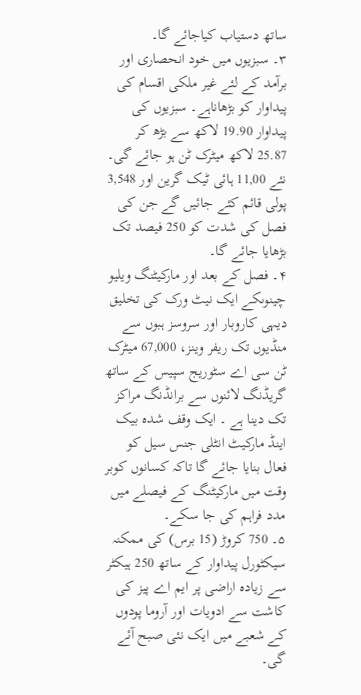ساتھ دستیاب کیاجائے گا۔
۳۔ سبزیوں میں خود انحصاری اور برآمد کے لئے غیر ملکی اقسام کی پیداوار کو بڑھاناہے۔ سبزیوں کی پیداوار 19.90 لاکھ سے بڑھ کر 25.87 لاکھ میٹرک ٹن ہو جائے گی۔ نئے 11,00 ہائی ٹیک گرین اور 3,548 پولی قائم کئے جائیں گے جن کی فصل کی شدت کو 250 فیصد تک بڑھایا جائے گا۔
۴۔ فصل کے بعد اور مارکیٹنگ ویلیو چینوںکے ایک نیٹ ورک کی تخلیق دیہی کاروبار اور سروسز ہبوں سے منڈیوں تک ریفر وینز، 67,000 میٹرک ٹن سی اے سٹوریج سپیس کے ساتھ گریڈنگ لائنوں سے برانڈنگ مراکز تک دینا ہے ۔ ایک وقف شدہ بیک اینڈ مارکیٹ انٹلی جنس سیل کو فعال بنایا جائے گا تاکہ کسانوں کوبر وقت میں مارکیٹنگ کے فیصلے میں مدد فراہم کی جا سکے۔
۵۔ 750 کروڑ (15 برس) کی ممکنہ سیکٹورل پیداوار کے ساتھ 250 ہیکٹر سے زیادہ اراضی پر ایم اے پیز کی کاشت سے ادویات اور آروما پودوں کے شعبے میں ایک نئی صبح آئے گی۔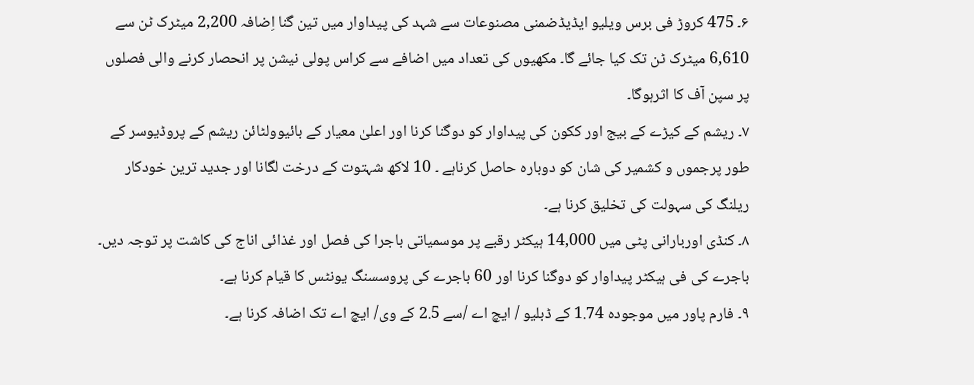۶۔ 475 کروڑ فی برس ویلیو ایڈیڈضمنی مصنوعات سے شہد کی پیداوار میں تین گنا اِضافہ 2,200 میٹرک ٹن سے 6,610 میٹرک ٹن تک کیا جائے گا۔ مکھیوں کی تعداد میں اضافے سے کراس پولی نیشن پر انحصار کرنے والی فصلوں پر سپن آف کا اثرہوگا۔
۷۔ ریشم کے کیڑے کے بیج اور ککون کی پیداوار کو دوگنا کرنا اور اعلیٰ معیار کے بائیوولٹائن ریشم کے پروڈیوسر کے طور پرجموں و کشمیر کی شان کو دوبارہ حاصل کرناہے ۔ 10 لاکھ شہتوت کے درخت لگانا اور جدید ترین خودکار ریلنگ کی سہولت کی تخلیق کرنا ہے۔
۸۔ کنڈی اوربارانی پٹی میں 14,000 ہیکٹر رقبے پر موسمیاتی باجرا کی فصل اور غذائی اناج کی کاشت پر توجہ دیں۔ باجرے کی فی ہیکٹر پیداوار کو دوگنا کرنا اور 60 باجرے کی پروسسنگ یونٹس کا قیام کرنا ہے۔
۹۔ فارم پاور میں موجودہ 1.74 کے ڈبلیو / ایچ اے /سے 2.5 کے وی/ ایچ اے تک اضافہ کرنا ہے۔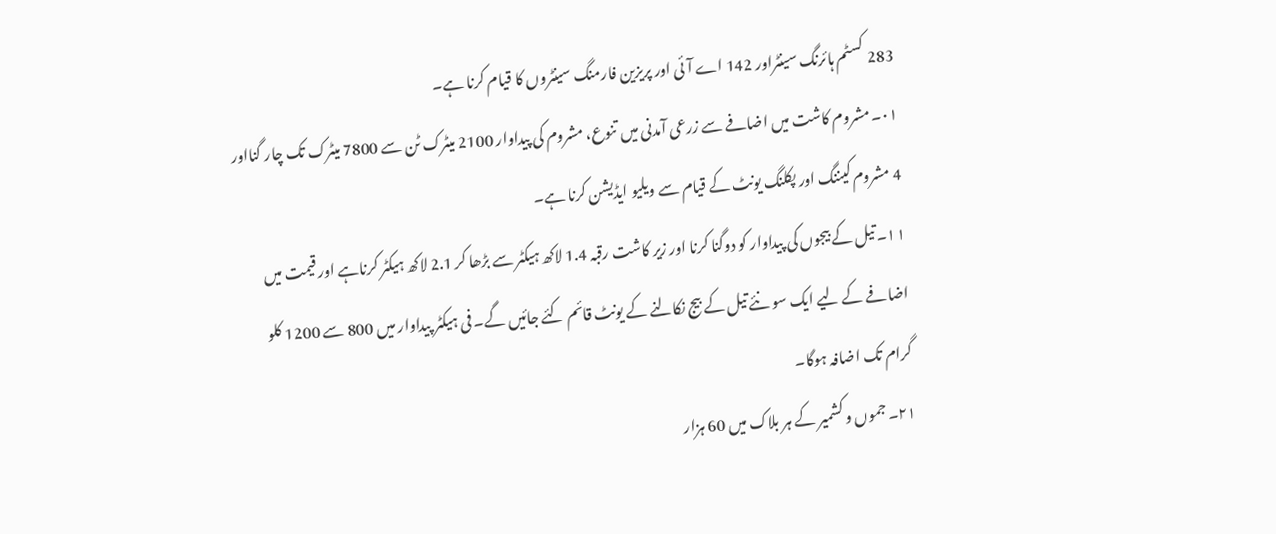283 کسٹم ہائرنگ سینٹراور 142 اے آئی اور پریزین فارمنگ سینٹروں کا قیام کرنا ہے۔
۰۱۔ مشروم کاشت میں اضافے سے زرعی آمدنی میں تنوع، مشروم کی پیداوار 2100 میٹرک ٹن سے 7800 میٹرک تک چار گنااور 4 مشروم کیننگ اور پکلنگ یونٹ کے قیام سے ویلیو ایڈیشن کرنا ہے۔
۱۱۔ تیل کے بیجوں کی پیداوار کو دوگنا کرنا اور زیر کاشت رقبہ 1.4 لاکھ ہیکٹر سے بڑھا کر 2.1 لاکھ ہیکٹر کرناہے اور قیمت میں اضافے کے لیے ایک سو نئے تیل کے بیج نکالنے کے یونٹ قائم کئے جائیں گے۔ فی ہیکٹر پیداوار میں 800 سے 1200 کلو گرام تک اضافہ ہوگا۔
۲۱۔ جموں و کشمیر کے ہر بلاک میں 60 ہزار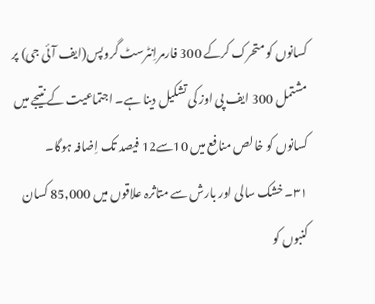کسانوں کو متحرک کرکے 300 فارمراِنٹرسٹ گروپس(ایف آئی جی) پر مشتمل 300 ایف پی اوز کی تشکیل دینا ہے۔ اجتماعیت کے نتیجے میں کسانوں کو خالص منافع میں 10سے12 فیصد تک اِضافہ ہوگا۔
۳۱۔ خشک سالی اور بارش سے متاثرہ علاقوں میں 85,000 کسان کنبوں کو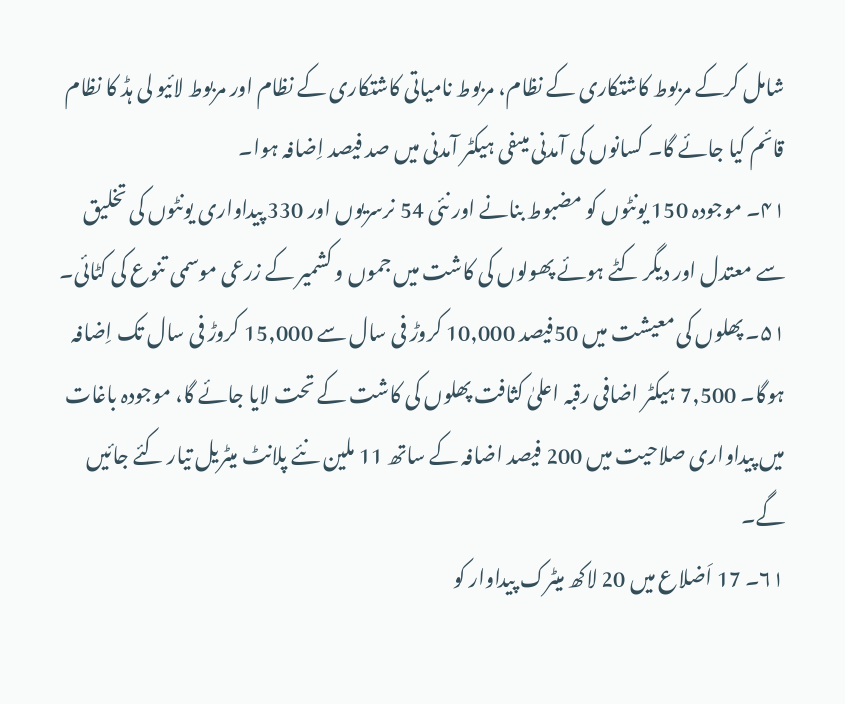شامل کرکے مربوط کاشتکاری کے نظام، مربوط نامیاتی کاشتکاری کے نظام اور مربوط لائیو لی ہڈ کا نظام قائم کیا جائے گا۔ کسانوں کی آمدنی میںفی ہیکٹر آمدنی میں صد فیصد اِضافہ ہوا۔
۴۱۔ موجودہ 150 یونٹوں کو مضبوط بنانے اور نئی 54 نرسریوں اور 330 پیداواری یونٹوں کی تخلیق سے معتدل اور دیگر کٹے ہوئے پھولوں کی کاشت میں جموں و کشمیر کے زرعی موسمی تنوع کی کٹائی۔
۵۱۔ پھلوں کی معیشت میں 50فیصد 10,000 کروڑ فی سال سے 15,000 کروڑ فی سال تک اِضافہ ہوگا۔ 7,500 ہیکٹر اضافی رقبہ اعلیٰ کثافت پھلوں کی کاشت کے تحت لایا جائے گا، موجودہ باغات میں پیداواری صلاحیت میں 200 فیصد اضافہ کے ساتھ 11 ملین نئے پلانٹ میٹریل تیار کئے جائیں گے۔
۶۱۔ 17 اَضلاع میں 20 لاکھ میٹرک پیداوار کو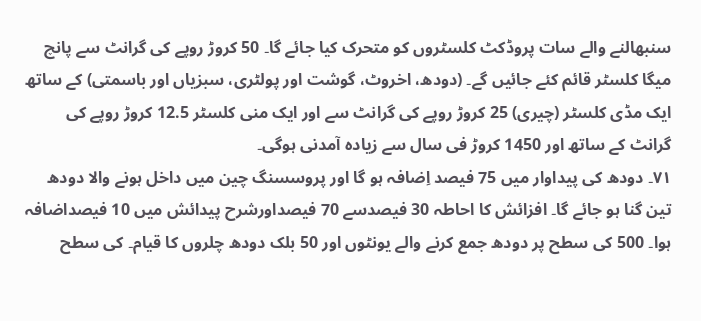سنبھالنے والے سات پروڈکٹ کلسٹروں کو متحرک کیا جائے گا۔ 50 کروڑ روپے کی گرانٹ سے پانچ میگا کلسٹر قائم کئے جائیں گے۔ (دودھ، اخروٹ، گوشت اور پولٹری، سبزیاں اور باسمتی) کے ساتھ ایک مڈی کلسٹر (چیری) 25 کروڑ روپے کی گرانٹ سے اور ایک منی کلسٹر 12.5 کروڑ روپے کی گرانٹ کے ساتھ اور 1450 کروڑ فی سال سے زیادہ آمدنی ہوگی۔
۷۱۔ دودھ کی پیداوار میں 75 فیصد اِضافہ ہو گا اور پروسسنگ چین میں داخل ہونے والا دودھ تین گنا ہو جائے گا۔ افزائش کا احاطہ 30 فیصدسے 70 فیصداورشرح پیدائش میں 10 فیصداضافہ ہوا۔ 500 کی سطح پر دودھ جمع کرنے والے یونٹوں اور 50 بلک دودھ چلروں کا قیام۔ کی سطح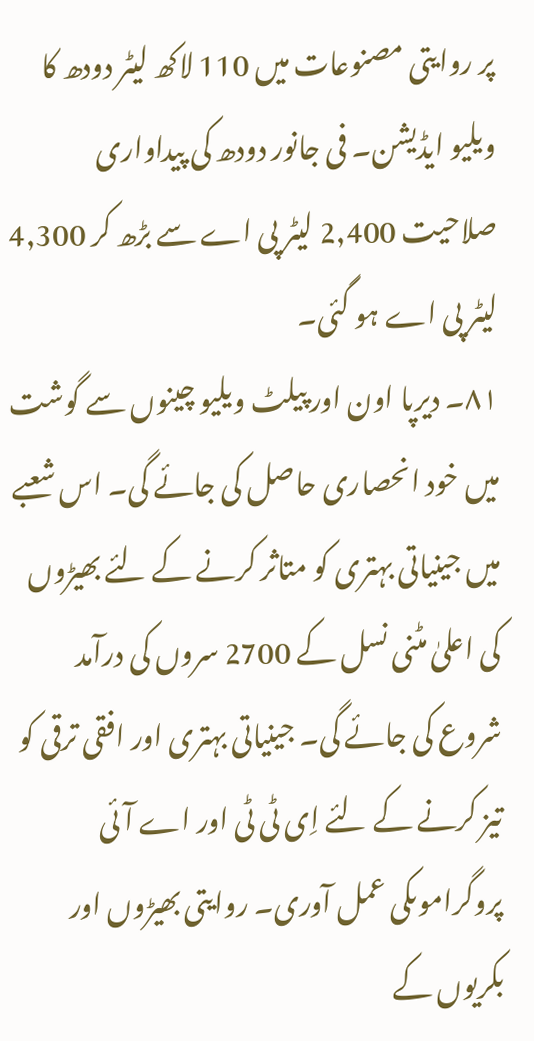پر روایتی مصنوعات میں 110 لاکھ لیٹر دودھ کا ویلیو ایڈیشن۔ فی جانور دودھ کی پیداواری صلاحیت 2,400 لیٹر پی اے سے بڑھ کر 4,300 لیٹر پی اے ہو گئی۔
۸۱۔ دیرپا اون اور پیلٹ ویلیو چینوں سے گوشت میں خود انحصاری حاصل کی جائے گی۔ اس شعبے میں جینیاتی بہتری کو متاثر کرنے کے لئے بھیڑوں کی اعلیٰ مٹنی نسل کے 2700 سروں کی درآمد شروع کی جائے گی۔ جینیاتی بہتری اور افقی ترقی کو تیز کرنے کے لئے اِی ٹی ٹی اور اے آئی پروگراموںکی عمل آوری۔ روایتی بھیڑوں اور بکریوں کے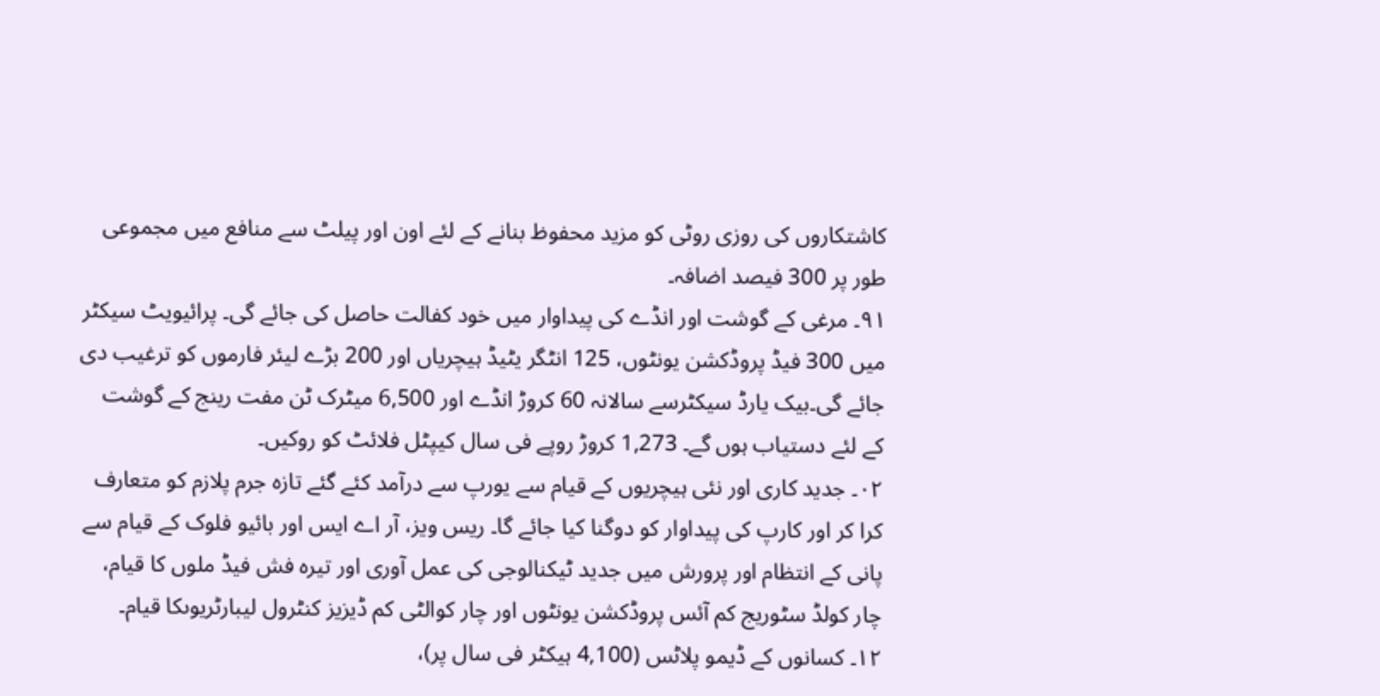کاشتکاروں کی روزی روٹی کو مزید محفوظ بنانے کے لئے اون اور پیلٹ سے منافع میں مجموعی طور پر 300 فیصد اضافہ۔
۹۱۔ مرغی کے گوشت اور انڈے کی پیداوار میں خود کفالت حاصل کی جائے گی۔ پرائیویٹ سیکٹر میں 300 فیڈ پروڈکشن یونٹوں، 125 انٹگر یٹیڈ ہیچریاں اور 200 بڑے لیئر فارموں کو ترغیب دی جائے گی۔بیک یارڈ سیکٹرسے سالانہ 60 کروڑ انڈے اور 6,500 میٹرک ٹن مفت رینج کے گوشت کے لئے دستیاب ہوں گے۔ 1,273 کروڑ روپے فی سال کیپٹل فلائٹ کو روکیں۔
۰۲۔ جدید کاری اور نئی ہیچریوں کے قیام سے یورپ سے درآمد کئے گئے تازہ جرم پلازم کو متعارف کرا کر اور کارپ کی پیداوار کو دوگنا کیا جائے گا۔ ریس ویز، آر اے ایس اور بائیو فلوک کے قیام سے پانی کے انتظام اور پرورش میں جدید ٹیکنالوجی کی عمل آوری اور تیرہ فش فیڈ ملوں کا قیام، چار کولڈ سٹوریج کم آئس پروڈکشن یونٹوں اور چار کوالٹی کم ڈیزیز کنٹرول لیبارٹریوںکا قیام۔
۱۲۔ کسانوں کے ڈیمو پلاٹس (4,100 ہیکٹر فی سال پر)،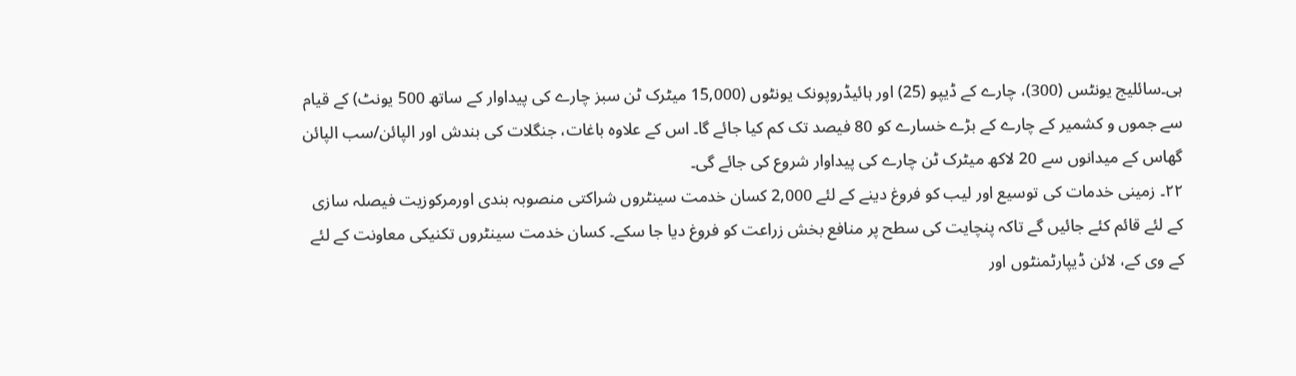ہی۔سائلیج یونٹس (300)، چارے کے ڈیپو (25) اور ہائیڈروپونک یونٹوں (15,000 میٹرک ٹن سبز چارے کی پیداوار کے ساتھ 500 یونٹ) کے قیام سے جموں و کشمیر کے چارے کے بڑے خسارے کو 80 فیصد تک کم کیا جائے گا۔ اس کے علاوہ باغات، جنگلات کی بندش اور الپائن/سب الپائن گھاس کے میدانوں سے 20 لاکھ میٹرک ٹن چارے کی پیداوار شروع کی جائے گی۔
۲۲۔ زمینی خدمات کی توسیع اور لیب کو فروغ دینے کے لئے 2,000 کسان خدمت سینٹروں شراکتی منصوبہ بندی اورمرکوزیت فیصلہ سازی کے لئے قائم کئے جائیں گے تاکہ پنچایت کی سطح پر منافع بخش زراعت کو فروغ دیا جا سکے۔ کسان خدمت سینٹروں تکنیکی معاونت کے لئے کے وی کے، لائن ڈیپارٹمنٹوں اور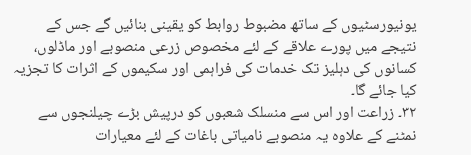یونیورسٹیوں کے ساتھ مضبوط روابط کو یقینی بنائیں گے جس کے نتیجے میں پورے علاقے کے لئے مخصوص زرعی منصوبے اور ماڈلوں، کسانوں کی دہلیز تک خدمات کی فراہمی اور سکیموں کے اثرات کا تجزیہ کیا جائے گا۔
۳۲۔ زراعت اور اس سے منسلک شعبوں کو درپیش بڑے چیلنجوں سے نمٹنے کے علاوہ یہ منصوبے نامیاتی باغات کے لئے معیارات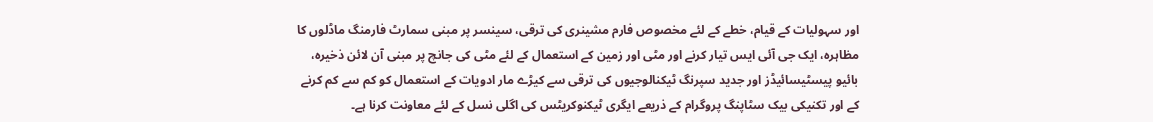اور سہولیات کے قیام، خطے کے لئے مخصوص فارم مشینری کی ترقی، سینسر پر مبنی سمارٹ فارمنگ ماڈلوں کا مظاہرہ، ایک جی آئی ایس تیار کرنے اور مٹی اور زمین کے استعمال کے لئے مٹی کی جانچ پر مبنی آن لائن ذخیرہ، بائیو پیسٹیسائیڈز اور جدید سپرنگ ٹیکنالوجیوں کی ترقی سے کیڑے مار ادویات کے استعمال کو کم سے کم کرنے کے اور تکنیکی بیک سٹاپنگ پروگرام کے ذریعے ایگری ٹیکنوکریٹس کی اگلی نسل کے لئے معاونت کرنا ہے۔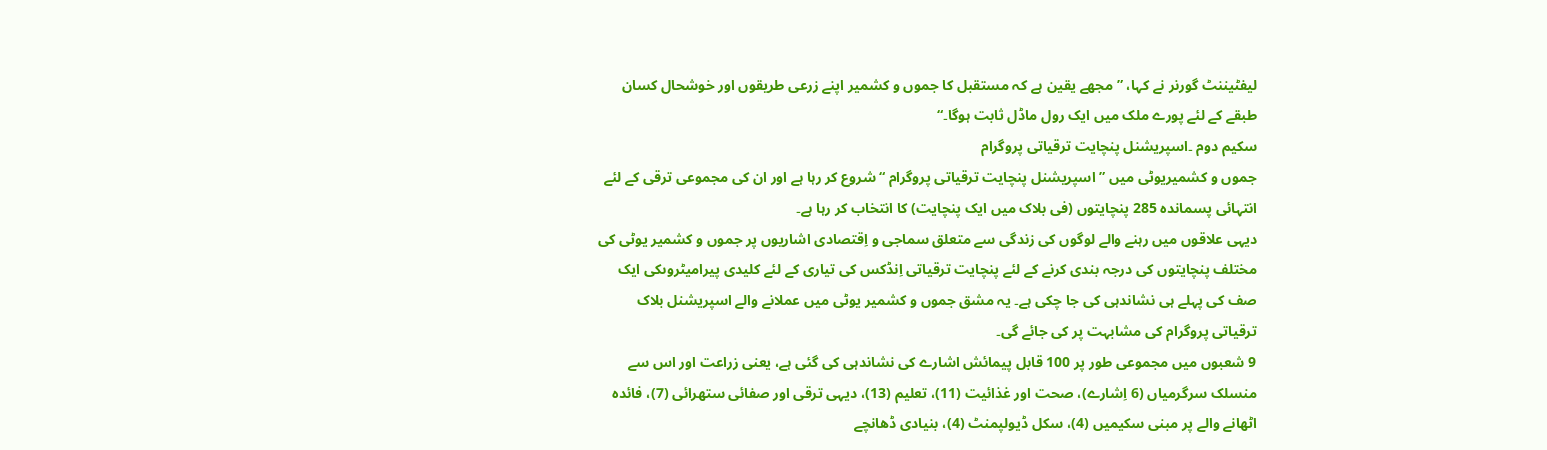لیفٹیننٹ گورنر نے کہا، ”مجھے یقین ہے کہ مستقبل کا جموں و کشمیر اپنے زرعی طریقوں اور خوشحال کسان طبقے کے لئے پورے ملک میں ایک رول ماڈل ثابت ہوگا۔“
سکیم دوم ۔اسپریشنل پنچایت ترقیاتی پروگرام
جموں و کشمیریوٹی میں ” اسپریشنل پنچایت ترقیاتی پروگرام “شروع کر رہا ہے اور ان کی مجموعی ترقی کے لئے انتہائی پسماندہ 285 پنچایتوں (فی بلاک میں ایک پنچایت) کا انتخاب کر رہا ہے۔
دیہی علاقوں میں رہنے والے لوگوں کی زندگی سے متعلق سماجی و اِقتصادی اشاریوں پر جموں و کشمیر یوٹی کی مختلف پنچایتوں کی درجہ بندی کرنے کے لئے پنچایت ترقیاتی اِنڈکس کی تیاری کے لئے کلیدی پیرامیٹروںکی ایک صف کی پہلے ہی نشاندہی کی جا چکی ہے۔ یہ مشق جموں و کشمیر یوٹی میں عملانے والے اسپریشنل بلاک ترقیاتی پروگرام کی مشابہت پر کی جائے گی۔
9 شعبوں میں مجموعی طور پر 100 قابل پیمائش اشارے کی نشاندہی کی گئی ہے، یعنی زراعت اور اس سے منسلک سرگرمیاں (6 اِشارے)، صحت اور غذائیت (11)، تعلیم (13)، دیہی ترقی اور صفائی ستھرائی (7)، فائدہ اٹھانے والے پر مبنی سکیمیں (4)، سکل ڈیولپمنٹ (4)، بنیادی ڈھانچے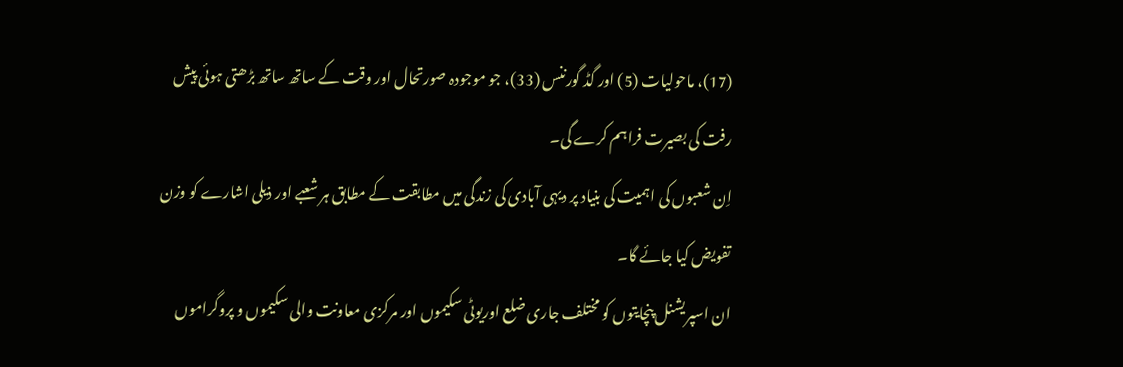(17)، ماحولیات (5) اور گڈ گورننس (33)، جو موجودہ صورتحال اور وقت کے ساتھ ساتھ بڑھتی ہوئی پیش رفت کی بصیرت فراہم کرے گی۔
اِن شعبوں کی اہمیت کی بنیاد پر دیہی آبادی کی زندگی میں مطابقت کے مطابق ہر شعبے اور ذیلی اشارے کو وزن تفویض کیا جائے گا۔
ان اسپریشنل پنچایتوں کو مختلف جاری ضلع اوریوٹی سکیموں اور مرکزی معاونت والی سکیموں و پروگراموں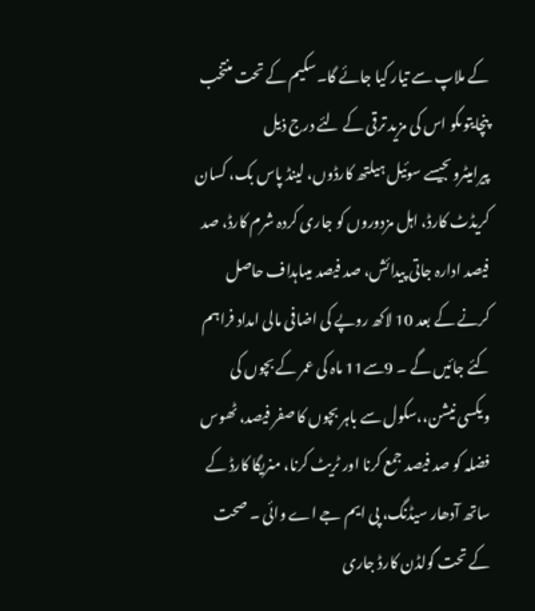کے ملاپ سے تیار کیا جائے گا۔سکیم کے تحت منتخب پنچایتوںکو اس کی مزید ترقی کے لئے درج ذیل پیرامیٹروںجیسے سوئیل ہیلتھ کارڈوں، لینڈ پاس بک، کسان کریڈٹ کارڈ، اہل مزدوروں کو جاری کردہ شرم کارڈ، صد فیصد ادارہ جاتی پیدائش، صد فیصد میںاہداف حاصل کرنے کے بعد 10 لاکھ روپے کی اضافی مالی امداد فراہم کئے جائیں گے ۔ 9سے11 ماہ کی عمر کے بچوں کی ویکسی نیشن،،سکول سے باہر بچوں کا صفر فیصد، ٹھوس فضلہ کو صد فیصد جمع کرنا اور ٹریٹ کرنا، منریگا کارڈ کے ساتھ آدھار سیڈنگ، پی ایم جے اے وائی ۔ صحت کے تحت گولڈن کارڈ جاری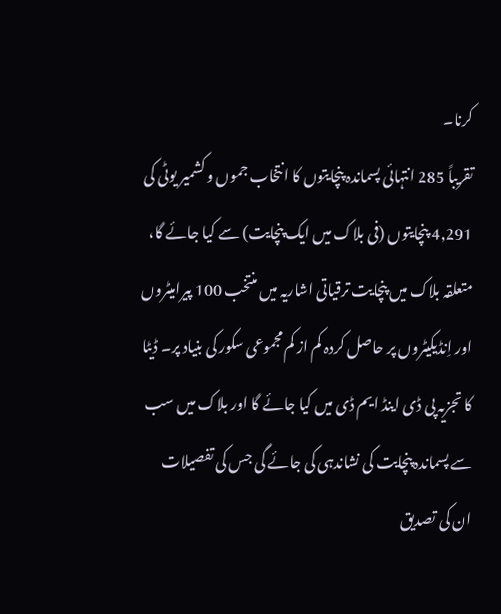کرنا۔
تقریباً 285 انتہائی پسماندہ پنچایتوں کا انتخاب جموں و کشمیر یوٹی کی 4,291 پنچایتوں (فی بلاک میں ایک پنچایت) سے کیا جائے گا، متعلقہ بلاک میں پنچایت ترقیاتی اشاریہ میں منتخب 100 پیرامیٹروں اور اِنڈیکیٹروں پر حاصل کردہ کم از کم مجموعی سکور کی بنیاد پر۔ ڈیٹا کا تجزیہ پی ڈی اینڈ ایم ڈی میں کیا جائے گا اور بلاک میں سب سے پسماندہ پنچایت کی نشاندہی کی جائے گی جس کی تفصیلات ان کی تصدیق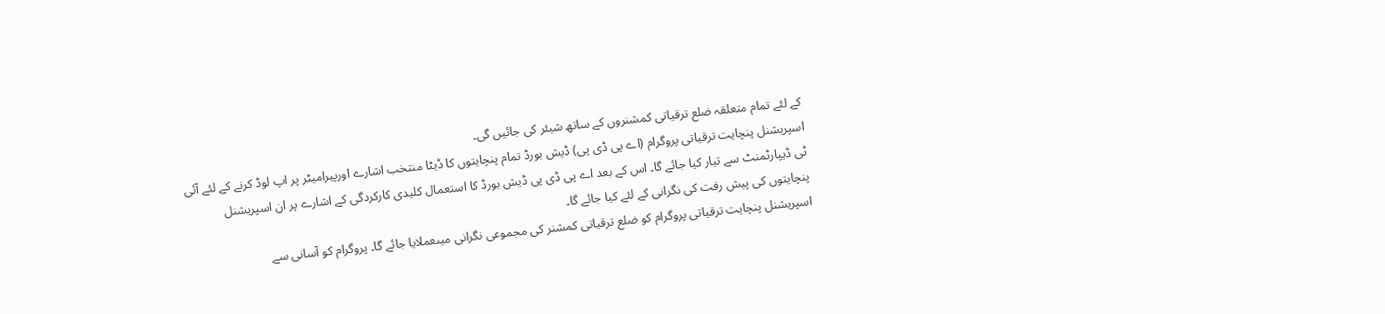کے لئے تمام متعلقہ ضلع ترقیاتی کمشنروں کے ساتھ شیئر کی جائیں گی۔
اسپریشنل پنچایت ترقیاتی پروگرام (اے پی ڈی پی) ڈیش بورڈ تمام پنچایتوں کا ڈیٹا منتخب اشارے اورپیرامیٹر پر اپ لوڈ کرنے کے لئے آئی ٹی ڈیپارٹمنٹ سے تیار کیا جائے گا۔ اس کے بعد اے پی ڈی پی ڈیش بورڈ کا استعمال کلیدی کارکردگی کے اشارے پر ان اسپریشنل پنچایتوں کی پیش رفت کی نگرانی کے لئے کیا جائے گا۔
اسپریشنل پنچایت ترقیاتی پروگرام کو ضلع ترقیاتی کمشنر کی مجموعی نگرانی میںعملایا جائے گا۔ پروگرام کو آسانی سے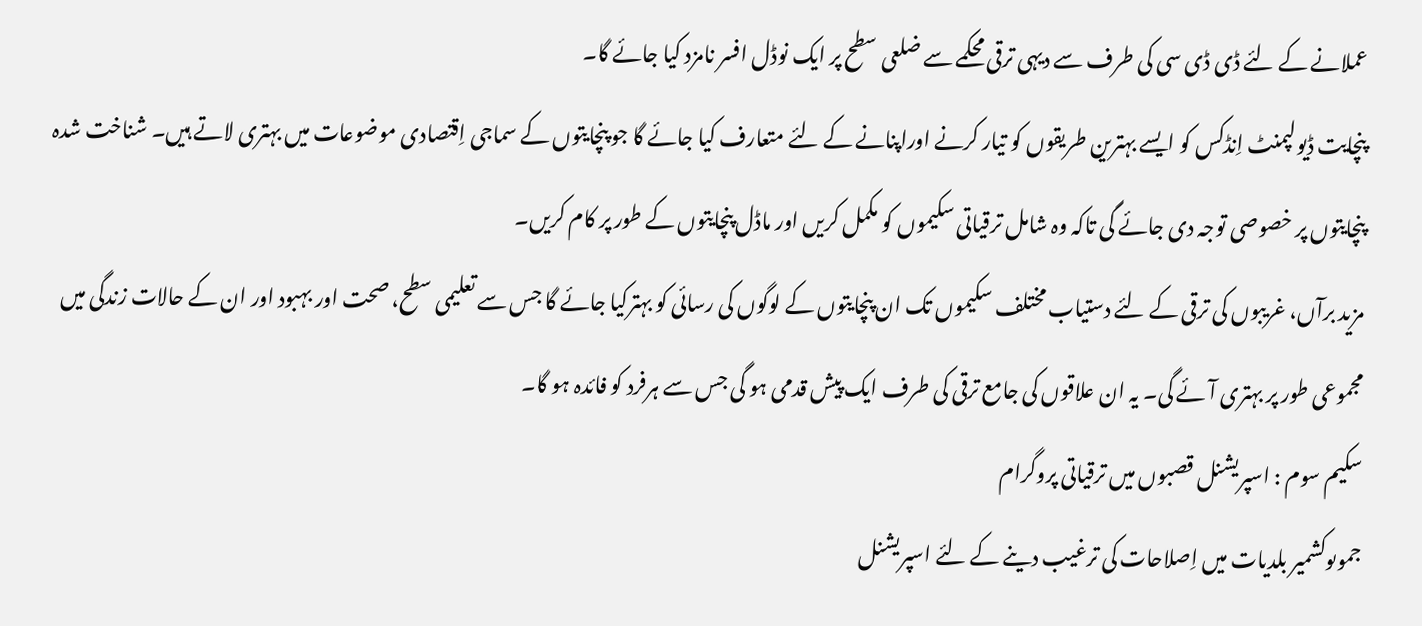عملانے کے لئے ڈی ڈی سی کی طرف سے دیہی ترقی محکمے سے ضلعی سطح پر ایک نوڈل افسر نامزد کیا جائے گا۔
پنچایت ڈیولپمنٹ اِنڈکس کو ایسے بہترین طریقوں کو تیار کرنے اوراپنانے کے لئے متعارف کیا جائے گا جو پنچایتوں کے سماجی اِقتصادی موضوعات میں بہتری لاتے ہیں۔ شناخت شدہ پنچایتوں پر خصوصی توجہ دی جائے گی تاکہ وہ شامل ترقیاتی سکیموں کو مکمل کریں اور ماڈل پنچایتوں کے طور پر کام کریں۔
مزید برآں، غریبوں کی ترقی کے لئے دستیاب مختلف سکیموں تک ان پنچایتوں کے لوگوں کی رسائی کو بہترکیا جائے گا جس سے تعلیمی سطح، صحت اور بہبود اور ان کے حالات زندگی میں مجموعی طور پر بہتری آئے گی۔ یہ ان علاقوں کی جامع ترقی کی طرف ایک پیش قدمی ہو گی جس سے ہرفرد کو فائدہ ہو گا۔
سکیم سوم : اسپریشنل قصبوں میں ترقیاتی پروگرام
جموںوکشمیر بلدیات میں اِصلاحات کی ترغیب دینے کے لئے اسپریشنل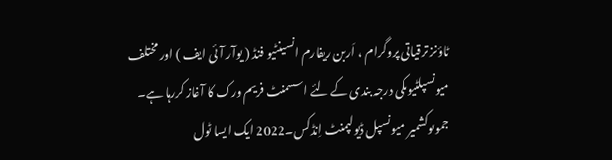ٹاؤنز ترقیاتی پروگرام ، اَربن ریفارم انسینٹیو فنڈ ( یوآر آئی ایف ) اور مختلف میونسپلٹیوںکی درجہ بندی کے لئے اسسمنٹ فریم ورک کا آغاز کررہا ہے۔
جموںوکشمیر میونسپل ڈیولپمنٹ اِنڈکس۔2022 ایک ایسا ٹول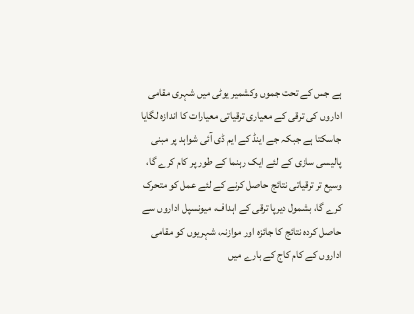ہے جس کے تحت جموں وکشمیر یوٹی میں شہری مقامی اداروں کی ترقی کے معیاری ترقیاتی معیارات کا اندازہ لگایا جاسکتا ہے جبکہ جے اینڈ کے ایم ڈی آئی شواہد پر مبنی پالیسی سازی کے لئے ایک رہنما کے طور پر کام کرے گا، وسیع تر ترقیاتی نتائج حاصل کرنے کے لئے عمل کو متحرک کرے گا، بشمول دیرپا ترقی کے اہداف، میونسپل اداروں سے حاصل کردہ نتائج کا جائزہ اور موازنہ، شہریوں کو مقامی اداروں کے کام کاج کے بارے میں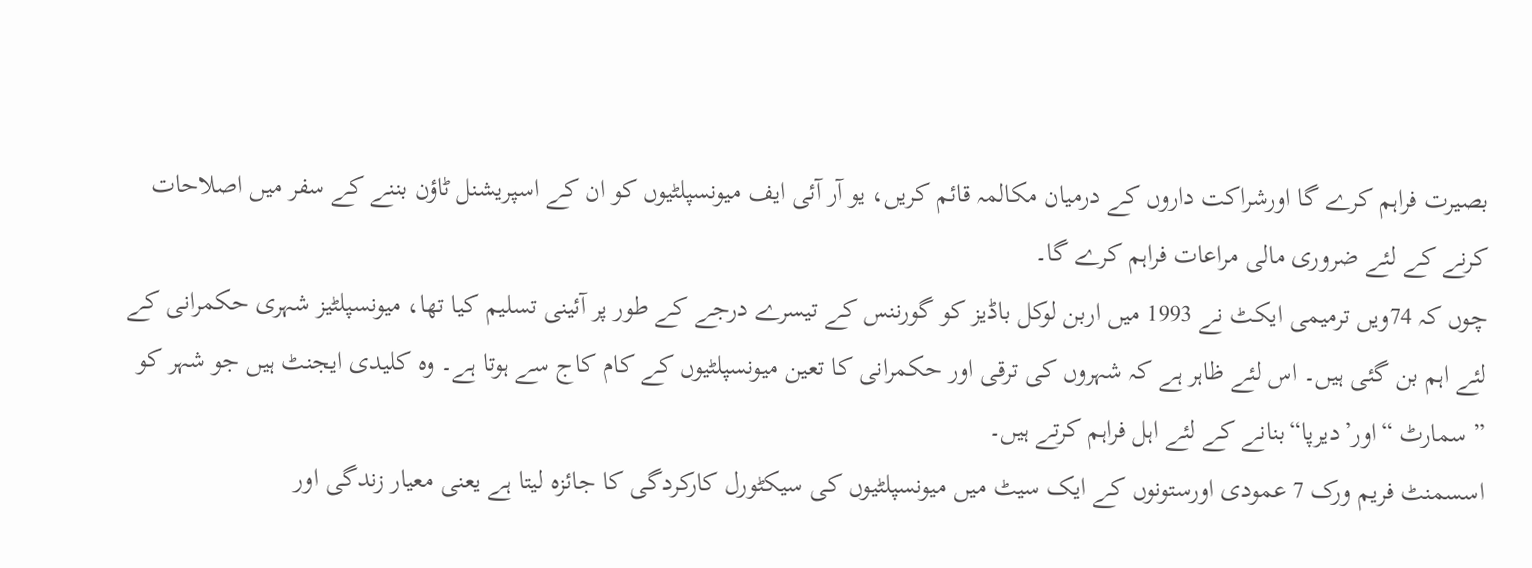بصیرت فراہم کرے گا اورشراکت داروں کے درمیان مکالمہ قائم کریں، یو آر آئی ایف میونسپلٹیوں کو ان کے اسپریشنل ٹاؤن بننے کے سفر میں اصلاحات کرنے کے لئے ضروری مالی مراعات فراہم کرے گا۔
چوں کہ 74ویں ترمیمی ایکٹ نے 1993 میں اربن لوکل باڈیز کو گورننس کے تیسرے درجے کے طور پر آئینی تسلیم کیا تھا، میونسپلٹیز شہری حکمرانی کے لئے اہم بن گئی ہیں۔ اس لئے ظاہر ہے کہ شہروں کی ترقی اور حکمرانی کا تعین میونسپلٹیوں کے کام کاج سے ہوتا ہے۔ وہ کلیدی ایجنٹ ہیں جو شہر کو ” سمارٹ “اور’دیرپا“بنانے کے لئے اہل فراہم کرتے ہیں۔
اسسمنٹ فریم ورک 7 عمودی اورستونوں کے ایک سیٹ میں میونسپلٹیوں کی سیکٹورل کارکردگی کا جائزہ لیتا ہے یعنی معیار زندگی اور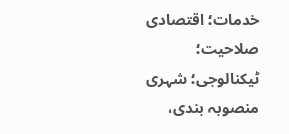خدمات؛ اقتصادی صلاحیت؛ ٹیکنالوجی؛ شہری منصوبہ بندی،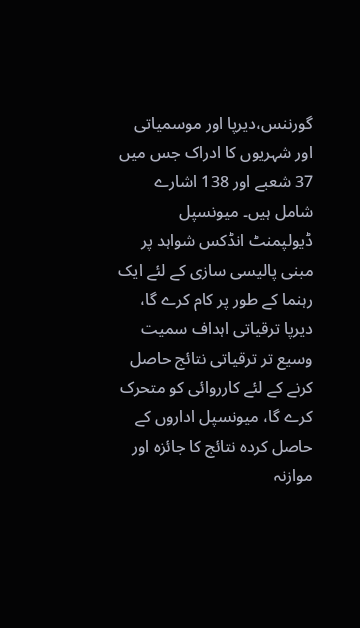گورننس،دیرپا اور موسمیاتی اور شہریوں کا ادراک جس میں 37 شعبے اور 138 اشارے شامل ہیں۔ میونسپل ڈیولپمنٹ انڈکس شواہد پر مبنی پالیسی سازی کے لئے ایک رہنما کے طور پر کام کرے گا، دیرپا ترقیاتی اہداف سمیت وسیع تر ترقیاتی نتائج حاصل کرنے کے لئے کارروائی کو متحرک کرے گا، میونسپل اداروں کے حاصل کردہ نتائج کا جائزہ اور موازنہ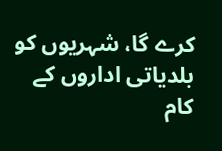کرے گا، شہریوں کو بلدیاتی اداروں کے کام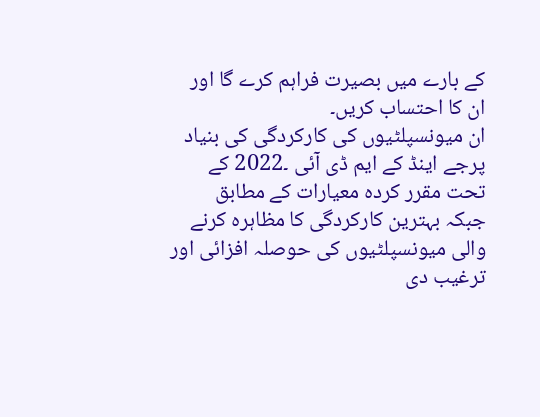کے بارے میں بصیرت فراہم کرے گا اور ان کا احتساب کریں۔
ان میونسپلٹیوں کی کارکردگی کی بنیاد پرجے اینڈ کے ایم ڈی آئی ۔2022 کے تحت مقرر کردہ معیارات کے مطابق جبکہ بہترین کارکردگی کا مظاہرہ کرنے والی میونسپلٹیوں کی حوصلہ افزائی اور ترغیب دی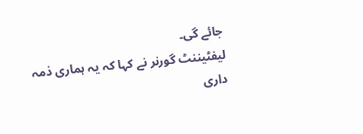جائے گی۔
لیفٹیننٹ گورنر نے کہا کہ یہ ہماری ذمہ داری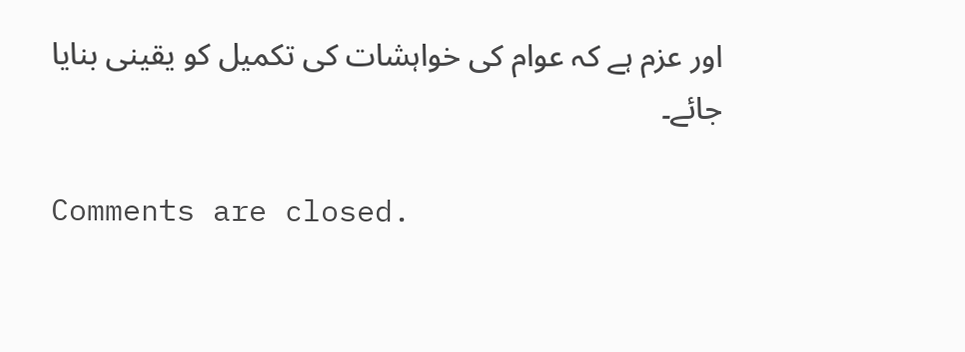اور عزم ہے کہ عوام کی خواہشات کی تکمیل کو یقینی بنایا جائے۔

Comments are closed.